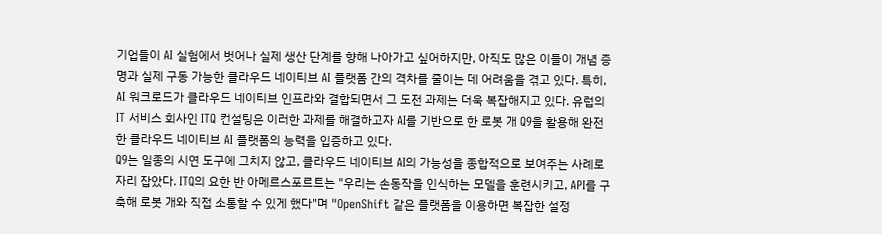기업들이 AI 실험에서 벗어나 실제 생산 단계를 향해 나아가고 싶어하지만, 아직도 많은 이들이 개념 증명과 실제 구동 가능한 클라우드 네이티브 AI 플랫폼 간의 격차를 줄이는 데 어려움을 겪고 있다. 특히, AI 워크로드가 클라우드 네이티브 인프라와 결합되면서 그 도전 과제는 더욱 복잡해지고 있다. 유럽의 IT 서비스 회사인 ITQ 컨설팅은 이러한 과제를 해결하고자 AI를 기반으로 한 로봇 개 Q9을 활용해 완전한 클라우드 네이티브 AI 플랫폼의 능력을 입증하고 있다.
Q9는 일종의 시연 도구에 그치지 않고, 클라우드 네이티브 AI의 가능성을 종합적으로 보여주는 사례로 자리 잡았다. ITQ의 요한 반 아메르스포르트는 "우리는 손동작을 인식하는 모델을 훈련시키고, API를 구축해 로봇 개와 직접 소통할 수 있게 했다"며 "OpenShift 같은 플랫폼을 이용하면 복잡한 설정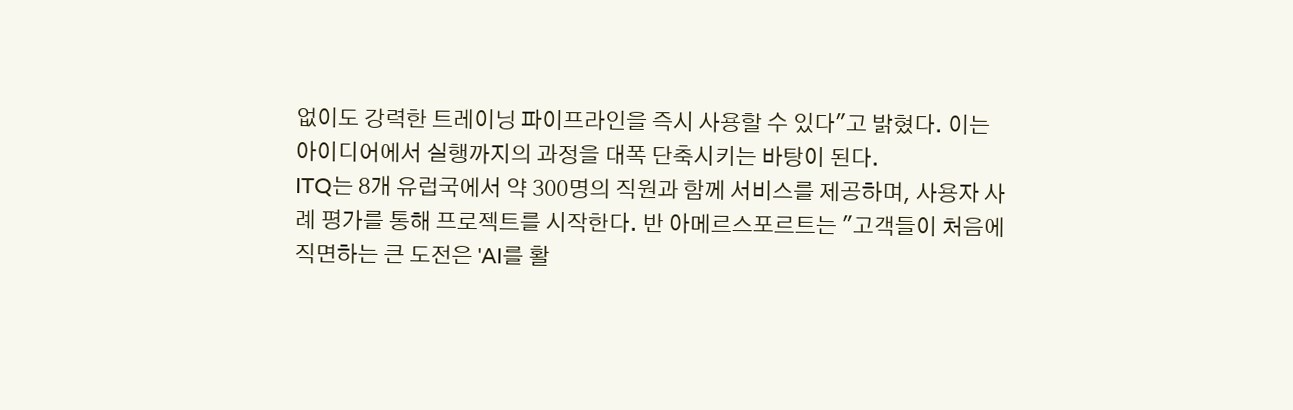없이도 강력한 트레이닝 파이프라인을 즉시 사용할 수 있다"고 밝혔다. 이는 아이디어에서 실행까지의 과정을 대폭 단축시키는 바탕이 된다.
ITQ는 8개 유럽국에서 약 300명의 직원과 함께 서비스를 제공하며, 사용자 사례 평가를 통해 프로젝트를 시작한다. 반 아메르스포르트는 "고객들이 처음에 직면하는 큰 도전은 'AI를 활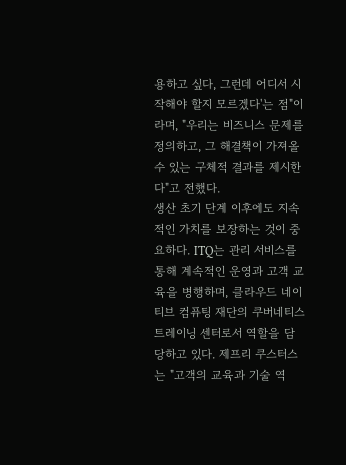용하고 싶다, 그런데 어디서 시작해야 할지 모르겠다'는 점"이라며, "우리는 비즈니스 문제를 정의하고, 그 해결책이 가져올 수 있는 구체적 결과를 제시한다"고 전했다.
생산 초기 단계 이후에도 지속적인 가치를 보장하는 것이 중요하다. ITQ는 관리 서비스를 통해 계속적인 운영과 고객 교육을 병행하며, 클라우드 네이티브 컴퓨팅 재단의 쿠버네티스 트레이닝 센터로서 역할을 담당하고 있다. 제프리 쿠스터스는 "고객의 교육과 기술 역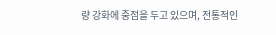량 강화에 중점을 두고 있으며, 전통적인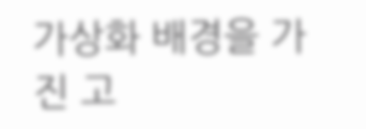가상화 배경을 가진 고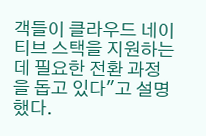객들이 클라우드 네이티브 스택을 지원하는 데 필요한 전환 과정을 돕고 있다"고 설명했다.